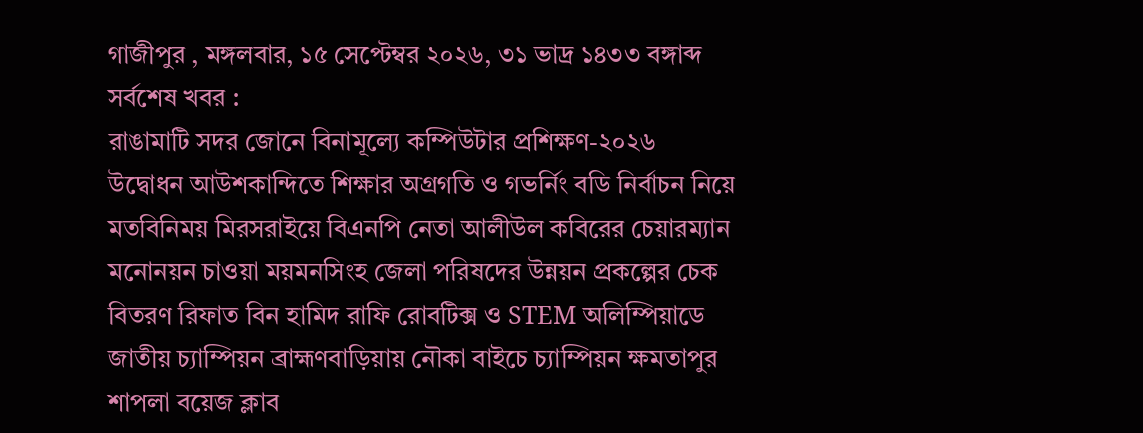গাজীপুর , মঙ্গলবার, ১৫ সেপ্টেম্বর ২০২৬, ৩১ ভাদ্র ১৪৩৩ বঙ্গাব্দ
সর্বশেষ খবর :
রাঙামাটি সদর জোনে বিনামূল্যে কম্পিউটার প্রশিক্ষণ-২০২৬ উদ্বোধন আউশকান্দিতে শিক্ষার অগ্রগতি ও গভর্নিং বডি নির্বাচন নিয়ে মতবিনিময় মিরসরাইয়ে বিএনপি নেতা আলীউল কবিরের চেয়ারম্যান মনোনয়ন চাওয়া ময়মনসিংহ জেলা পরিষদের উন্নয়ন প্রকল্পের চেক বিতরণ রিফাত বিন হামিদ রাফি রোবটিক্স ও STEM অলিম্পিয়াডে জাতীয় চ্যাম্পিয়ন ব্রাহ্মণবাড়িয়ায় নৌকা বাইচে চ্যাম্পিয়ন ক্ষমতাপুর শাপলা বয়েজ ক্লাব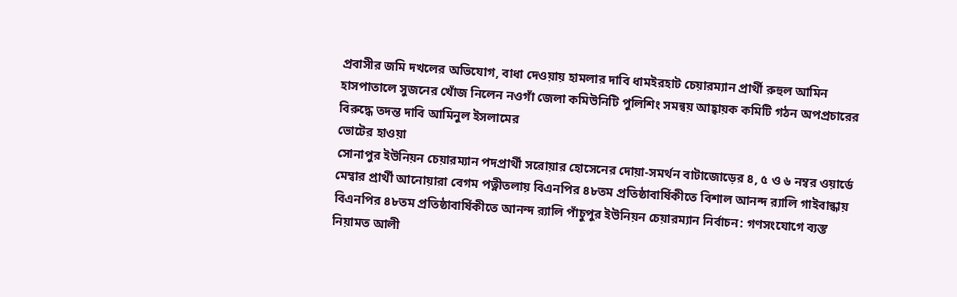প্রবাসীর জমি দখলের অভিযোগ, বাধা দেওয়ায় হামলার দাবি ধামইরহাট চেয়ারম্যান প্রার্থী রুহুল আমিন হাসপাতালে সুজনের খোঁজ নিলেন নওগাঁ জেলা কমিউনিটি পুলিশিং সমন্বয় আহ্বায়ক কমিটি গঠন অপপ্রচারের বিরুদ্ধে তদন্ত দাবি আমিনুল ইসলামের
ভোটের হাওয়া
সোনাপুর ইউনিয়ন চেয়ারম্যান পদপ্রার্থী সরোয়ার হোসেনের দোয়া-সমর্থন বাটাজোড়ের ৪, ৫ ও ৬ নম্বর ওয়ার্ডে মেম্বার প্রার্থী আনোয়ারা বেগম পত্নীতলায় বিএনপির ৪৮তম প্রতিষ্ঠাবার্ষিকীতে বিশাল আনন্দ র‍্যালি গাইবান্ধায় বিএনপির ৪৮তম প্রতিষ্ঠাবার্ষিকীতে আনন্দ র‍্যালি পাঁচুপুর ইউনিয়ন চেয়ারম্যান নির্বাচন: গণসংযোগে ব্যস্ত নিয়ামত আলী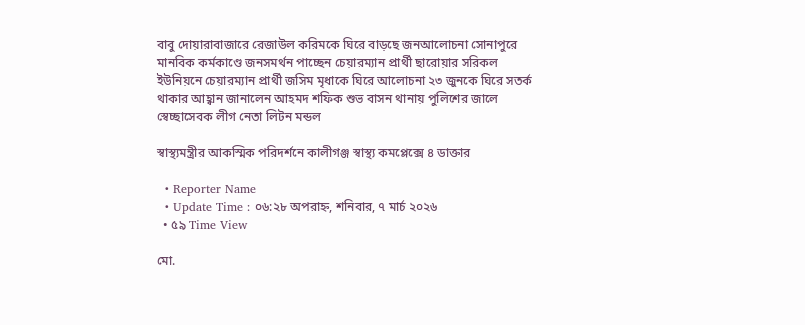বাবু দোয়ারাবাজারে রেজাউল করিমকে ঘিরে বাড়ছে জনআলোচনা সোনাপুরে মানবিক কর্মকাণ্ডে জনসমর্থন পাচ্ছেন চেয়ারম্যান প্রার্থী ছারোয়ার সরিকল ইউনিয়নে চেয়ারম্যান প্রার্থী জসিম মৃধাকে ঘিরে আলোচনা ২৩ জুনকে ঘিরে সতর্ক থাকার আহ্বান জানালেন আহমদ শফিক শুভ বাসন থানায় পুলিশের জালে স্বেচ্ছাসেবক লীগ নেতা লিটন মন্ডল

স্বাস্থ্যমন্ত্রীর আকস্মিক পরিদর্শনে কালীগঞ্জ স্বাস্থ্য কমপ্লেক্সে ৪ ডাক্তার

  • Reporter Name
  • Update Time : ০৬:২৮ অপরাহ্ন, শনিবার, ৭ মার্চ ২০২৬
  • ৫৯ Time View

মো.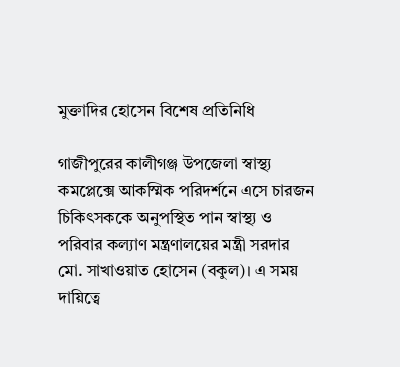মুক্তাদির হোসেন বিশেষ প্রতিনিধি

গাজীপুরের কালীগঞ্জ উপজেলা স্বাস্থ্য কমপ্লেক্সে আকস্মিক পরিদর্শনে এসে চারজন চিকিৎসককে অনুপস্থিত পান স্বাস্থ্য ও পরিবার কল্যাণ মন্ত্রণালয়ের মন্ত্রী সরদার মো. সাখাওয়াত হোসেন (বকুল)। এ সময় দায়িত্বে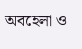অবহেলা ও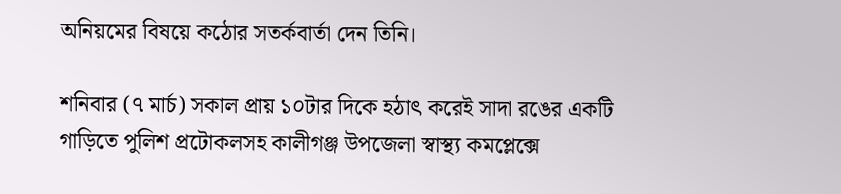অনিয়মের বিষয়ে কঠোর সতর্কবার্তা দেন তিনি।

শনিবার (৭ মার্চ) সকাল প্রায় ১০টার দিকে হঠাৎ করেই সাদা রঙের একটি গাড়িতে পুলিশ প্রটোকলসহ কালীগঞ্জ উপজেলা স্বাস্থ্য কমপ্লেক্সে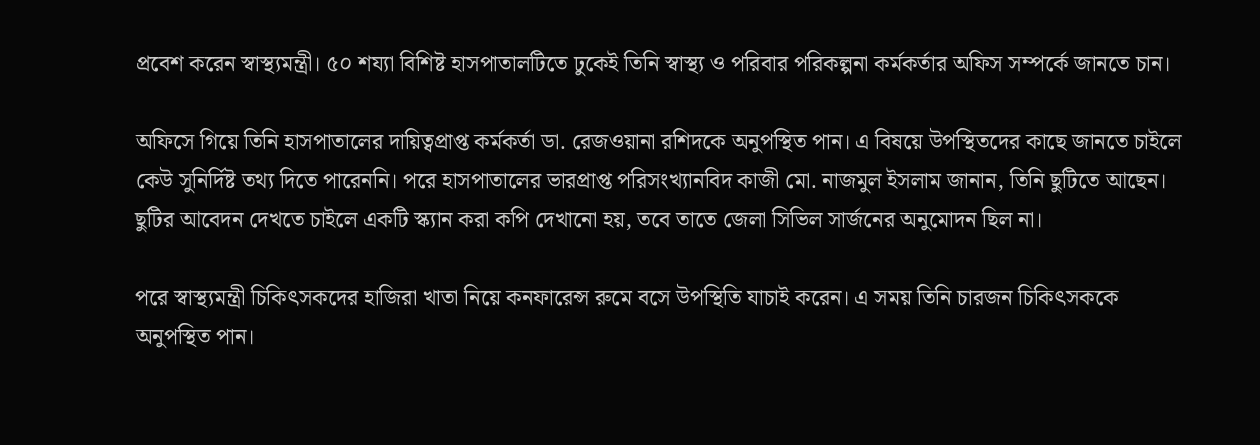প্রবেশ করেন স্বাস্থ্যমন্ত্রী। ৫০ শয্যা বিশিষ্ট হাসপাতালটিতে ঢুকেই তিনি স্বাস্থ্য ও পরিবার পরিকল্পনা কর্মকর্তার অফিস সম্পর্কে জানতে চান।

অফিসে গিয়ে তিনি হাসপাতালের দায়িত্বপ্রাপ্ত কর্মকর্তা ডা. রেজওয়ানা রশিদকে অনুপস্থিত পান। এ বিষয়ে উপস্থিতদের কাছে জানতে চাইলে কেউ সুনির্দিষ্ট তথ্য দিতে পারেননি। পরে হাসপাতালের ভারপ্রাপ্ত পরিসংখ্যানবিদ কাজী মো. নাজমুল ইসলাম জানান, তিনি ছুটিতে আছেন। ছুটির আবেদন দেখতে চাইলে একটি স্ক্যান করা কপি দেখানো হয়, তবে তাতে জেলা সিভিল সার্জনের অনুমোদন ছিল না।

পরে স্বাস্থ্যমন্ত্রী চিকিৎসকদের হাজিরা খাতা নিয়ে কনফারেন্স রুমে বসে উপস্থিতি যাচাই করেন। এ সময় তিনি চারজন চিকিৎসককে অনুপস্থিত পান।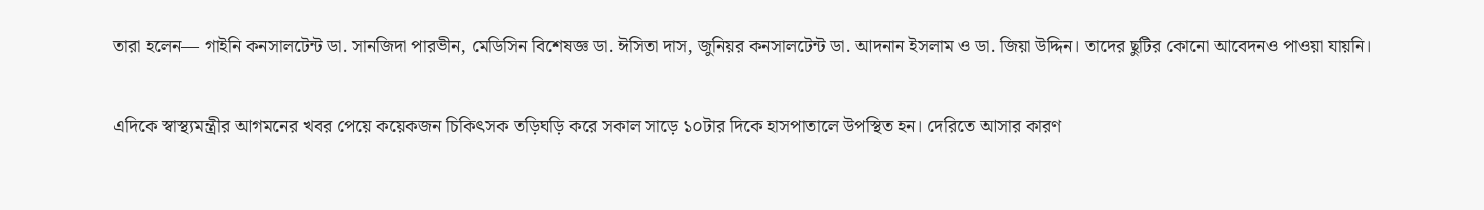তারা হলেন— গাইনি কনসালটেন্ট ডা. সানজিদা পারভীন, মেডিসিন বিশেষজ্ঞ ডা. ঈসিতা দাস, জুনিয়র কনসালটেন্ট ডা. আদনান ইসলাম ও ডা. জিয়া উদ্দিন। তাদের ছুটির কোনো আবেদনও পাওয়া যায়নি।

এদিকে স্বাস্থ্যমন্ত্রীর আগমনের খবর পেয়ে কয়েকজন চিকিৎসক তড়িঘড়ি করে সকাল সাড়ে ১০টার দিকে হাসপাতালে উপস্থিত হন। দেরিতে আসার কারণ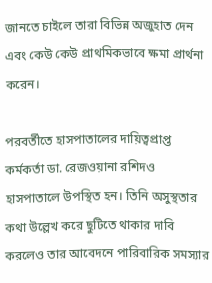জানতে চাইলে তারা বিভিন্ন অজুহাত দেন এবং কেউ কেউ প্রাথমিকভাবে ক্ষমা প্রার্থনা করেন।

পরবর্তীতে হাসপাতালের দায়িত্বপ্রাপ্ত কর্মকর্তা ডা. রেজওয়ানা রশিদও হাসপাতালে উপস্থিত হন। তিনি অসুস্থতার কথা উল্লেখ করে ছুটিতে থাকার দাবি করলেও তার আবেদনে পারিবারিক সমস্যার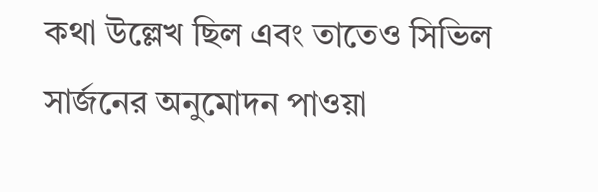কথা উল্লেখ ছিল এবং তাতেও সিভিল সার্জনের অনুমোদন পাওয়া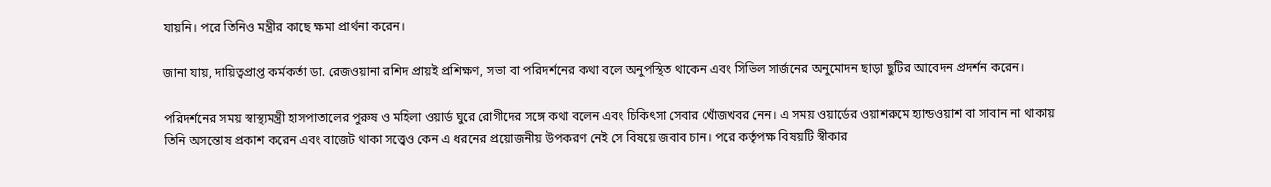যায়নি। পরে তিনিও মন্ত্রীর কাছে ক্ষমা প্রার্থনা করেন।

জানা যায়, দায়িত্বপ্রাপ্ত কর্মকর্তা ডা. রেজওয়ানা রশিদ প্রায়ই প্রশিক্ষণ, সভা বা পরিদর্শনের কথা বলে অনুপস্থিত থাকেন এবং সিভিল সার্জনের অনুমোদন ছাড়া ছুটির আবেদন প্রদর্শন করেন।

পরিদর্শনের সময় স্বাস্থ্যমন্ত্রী হাসপাতালের পুরুষ ও মহিলা ওয়ার্ড ঘুরে রোগীদের সঙ্গে কথা বলেন এবং চিকিৎসা সেবার খোঁজখবর নেন। এ সময় ওয়ার্ডের ওয়াশরুমে হ্যান্ডওয়াশ বা সাবান না থাকায় তিনি অসন্তোষ প্রকাশ করেন এবং বাজেট থাকা সত্ত্বেও কেন এ ধরনের প্রয়োজনীয় উপকরণ নেই সে বিষয়ে জবাব চান। পরে কর্তৃপক্ষ বিষয়টি স্বীকার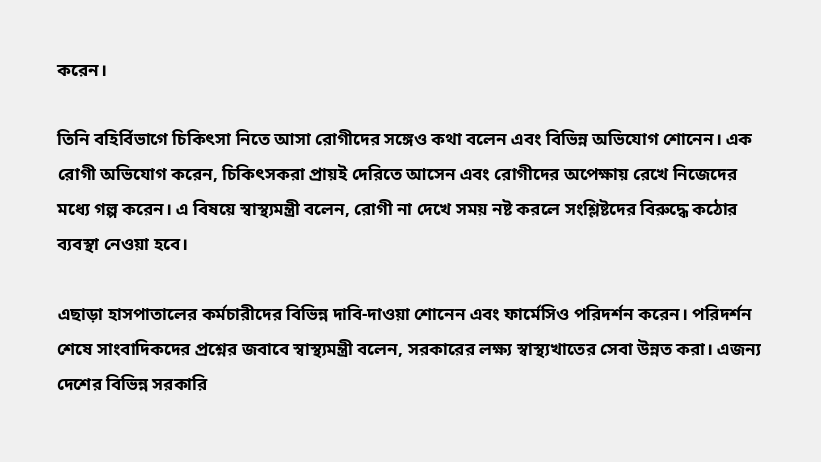করেন।

তিনি বহির্বিভাগে চিকিৎসা নিতে আসা রোগীদের সঙ্গেও কথা বলেন এবং বিভিন্ন অভিযোগ শোনেন। এক রোগী অভিযোগ করেন, চিকিৎসকরা প্রায়ই দেরিতে আসেন এবং রোগীদের অপেক্ষায় রেখে নিজেদের মধ্যে গল্প করেন। এ বিষয়ে স্বাস্থ্যমন্ত্রী বলেন, রোগী না দেখে সময় নষ্ট করলে সংশ্লিষ্টদের বিরুদ্ধে কঠোর ব্যবস্থা নেওয়া হবে।

এছাড়া হাসপাতালের কর্মচারীদের বিভিন্ন দাবি-দাওয়া শোনেন এবং ফার্মেসিও পরিদর্শন করেন। পরিদর্শন শেষে সাংবাদিকদের প্রশ্নের জবাবে স্বাস্থ্যমন্ত্রী বলেন, সরকারের লক্ষ্য স্বাস্থ্যখাতের সেবা উন্নত করা। এজন্য দেশের বিভিন্ন সরকারি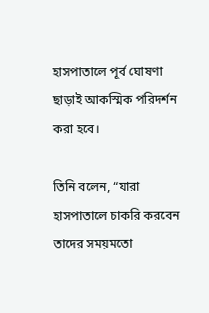হাসপাতালে পূর্ব ঘোষণা ছাড়াই আকস্মিক পরিদর্শন করা হবে।

তিনি বলেন, “যারা হাসপাতালে চাকরি করবেন তাদের সময়মতো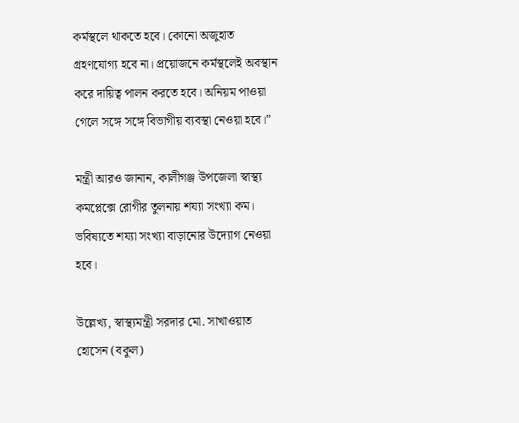কর্মস্থলে থাকতে হবে। কোনো অজুহাত গ্রহণযোগ্য হবে না। প্রয়োজনে কর্মস্থলেই অবস্থান করে দায়িত্ব পালন করতে হবে। অনিয়ম পাওয়া গেলে সঙ্গে সঙ্গে বিভাগীয় ব্যবস্থা নেওয়া হবে।”

মন্ত্রী আরও জানান, কালীগঞ্জ উপজেলা স্বাস্থ্য কমপ্লেক্সে রোগীর তুলনায় শয্যা সংখ্যা কম। ভবিষ্যতে শয্যা সংখ্যা বাড়ানোর উদ্যোগ নেওয়া হবে।

উল্লেখ্য, স্বাস্থ্যমন্ত্রী সরদার মো. সাখাওয়াত হোসেন (বকুল)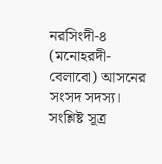নরসিংদী-৪ (মনোহরদী-বেলাবো) আসনের সংসদ সদস্য। সংশ্লিষ্ট সূত্র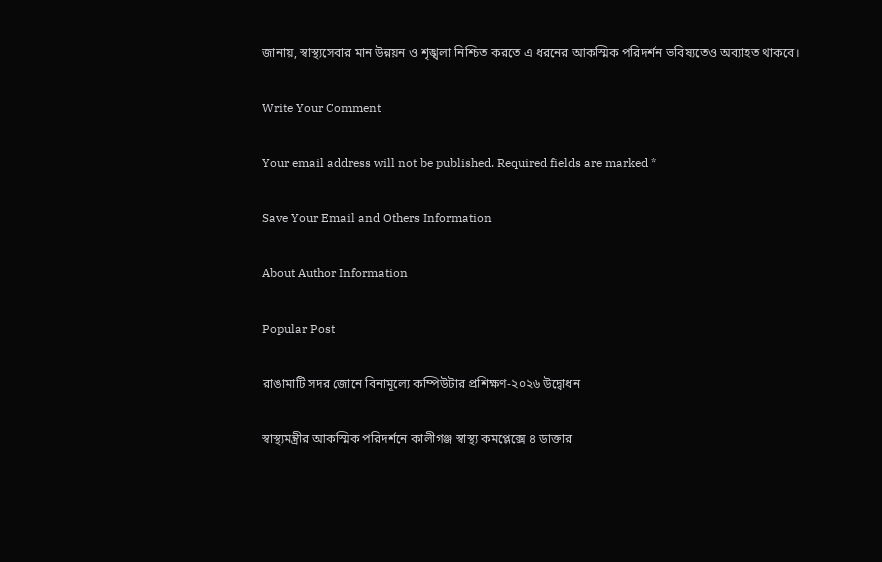জানায়, স্বাস্থ্যসেবার মান উন্নয়ন ও শৃঙ্খলা নিশ্চিত করতে এ ধরনের আকস্মিক পরিদর্শন ভবিষ্যতেও অব্যাহত থাকবে।

Write Your Comment

Your email address will not be published. Required fields are marked *

Save Your Email and Others Information

About Author Information

Popular Post

রাঙামাটি সদর জোনে বিনামূল্যে কম্পিউটার প্রশিক্ষণ-২০২৬ উদ্বোধন

স্বাস্থ্যমন্ত্রীর আকস্মিক পরিদর্শনে কালীগঞ্জ স্বাস্থ্য কমপ্লেক্সে ৪ ডাক্তার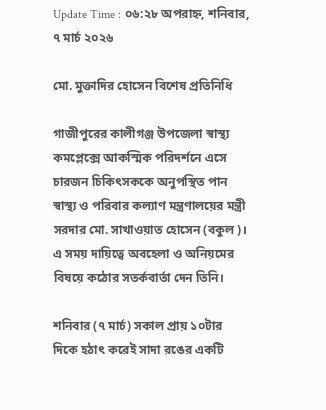Update Time : ০৬:২৮ অপরাহ্ন, শনিবার, ৭ মার্চ ২০২৬

মো. মুক্তাদির হোসেন বিশেষ প্রতিনিধি

গাজীপুরের কালীগঞ্জ উপজেলা স্বাস্থ্য কমপ্লেক্সে আকস্মিক পরিদর্শনে এসে চারজন চিকিৎসককে অনুপস্থিত পান স্বাস্থ্য ও পরিবার কল্যাণ মন্ত্রণালয়ের মন্ত্রী সরদার মো. সাখাওয়াত হোসেন (বকুল)। এ সময় দায়িত্বে অবহেলা ও অনিয়মের বিষয়ে কঠোর সতর্কবার্তা দেন তিনি।

শনিবার (৭ মার্চ) সকাল প্রায় ১০টার দিকে হঠাৎ করেই সাদা রঙের একটি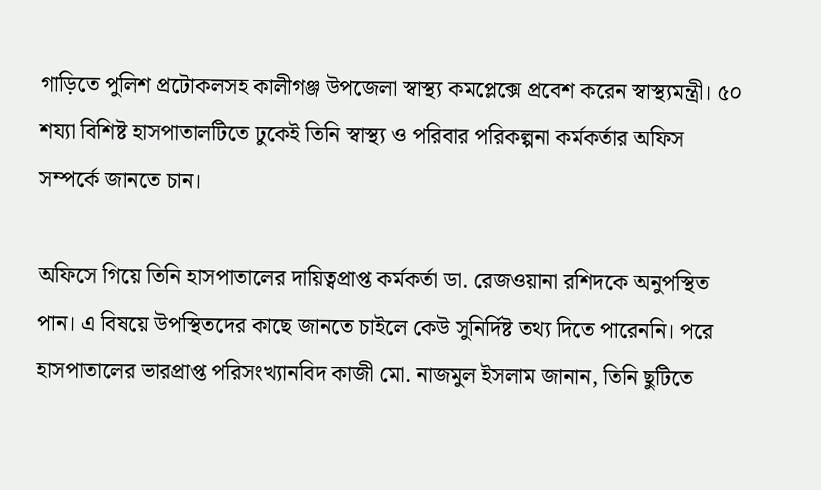গাড়িতে পুলিশ প্রটোকলসহ কালীগঞ্জ উপজেলা স্বাস্থ্য কমপ্লেক্সে প্রবেশ করেন স্বাস্থ্যমন্ত্রী। ৫০ শয্যা বিশিষ্ট হাসপাতালটিতে ঢুকেই তিনি স্বাস্থ্য ও পরিবার পরিকল্পনা কর্মকর্তার অফিস সম্পর্কে জানতে চান।

অফিসে গিয়ে তিনি হাসপাতালের দায়িত্বপ্রাপ্ত কর্মকর্তা ডা. রেজওয়ানা রশিদকে অনুপস্থিত পান। এ বিষয়ে উপস্থিতদের কাছে জানতে চাইলে কেউ সুনির্দিষ্ট তথ্য দিতে পারেননি। পরে হাসপাতালের ভারপ্রাপ্ত পরিসংখ্যানবিদ কাজী মো. নাজমুল ইসলাম জানান, তিনি ছুটিতে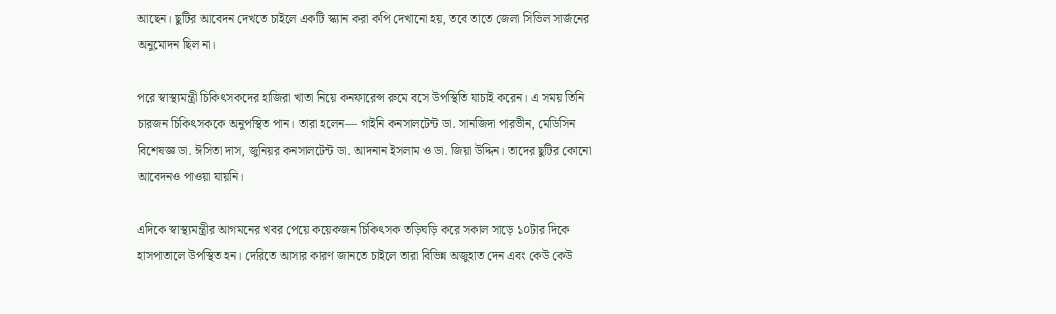আছেন। ছুটির আবেদন দেখতে চাইলে একটি স্ক্যান করা কপি দেখানো হয়, তবে তাতে জেলা সিভিল সার্জনের অনুমোদন ছিল না।

পরে স্বাস্থ্যমন্ত্রী চিকিৎসকদের হাজিরা খাতা নিয়ে কনফারেন্স রুমে বসে উপস্থিতি যাচাই করেন। এ সময় তিনি চারজন চিকিৎসককে অনুপস্থিত পান। তারা হলেন— গাইনি কনসালটেন্ট ডা. সানজিদা পারভীন, মেডিসিন বিশেষজ্ঞ ডা. ঈসিতা দাস, জুনিয়র কনসালটেন্ট ডা. আদনান ইসলাম ও ডা. জিয়া উদ্দিন। তাদের ছুটির কোনো আবেদনও পাওয়া যায়নি।

এদিকে স্বাস্থ্যমন্ত্রীর আগমনের খবর পেয়ে কয়েকজন চিকিৎসক তড়িঘড়ি করে সকাল সাড়ে ১০টার দিকে হাসপাতালে উপস্থিত হন। দেরিতে আসার কারণ জানতে চাইলে তারা বিভিন্ন অজুহাত দেন এবং কেউ কেউ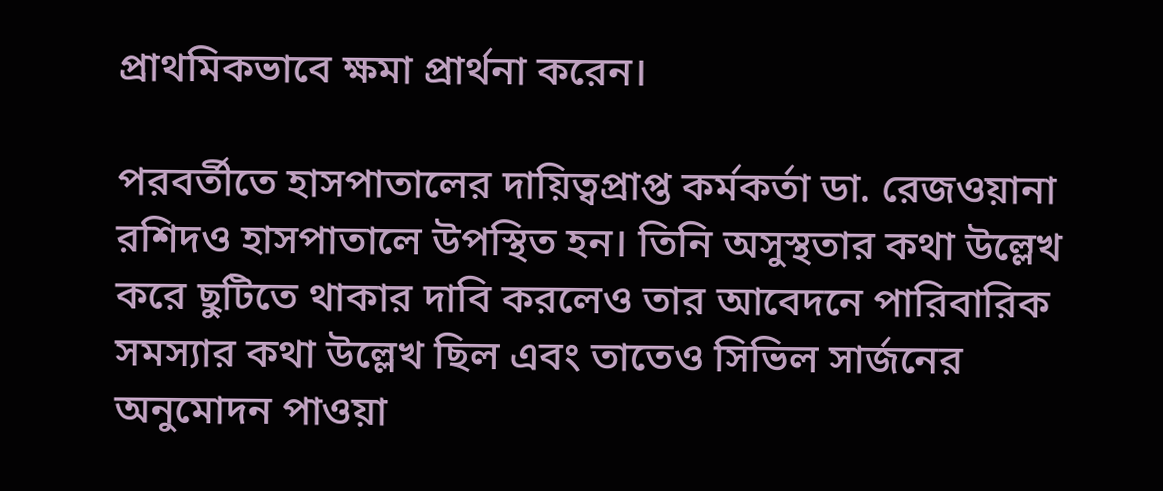প্রাথমিকভাবে ক্ষমা প্রার্থনা করেন।

পরবর্তীতে হাসপাতালের দায়িত্বপ্রাপ্ত কর্মকর্তা ডা. রেজওয়ানা রশিদও হাসপাতালে উপস্থিত হন। তিনি অসুস্থতার কথা উল্লেখ করে ছুটিতে থাকার দাবি করলেও তার আবেদনে পারিবারিক সমস্যার কথা উল্লেখ ছিল এবং তাতেও সিভিল সার্জনের অনুমোদন পাওয়া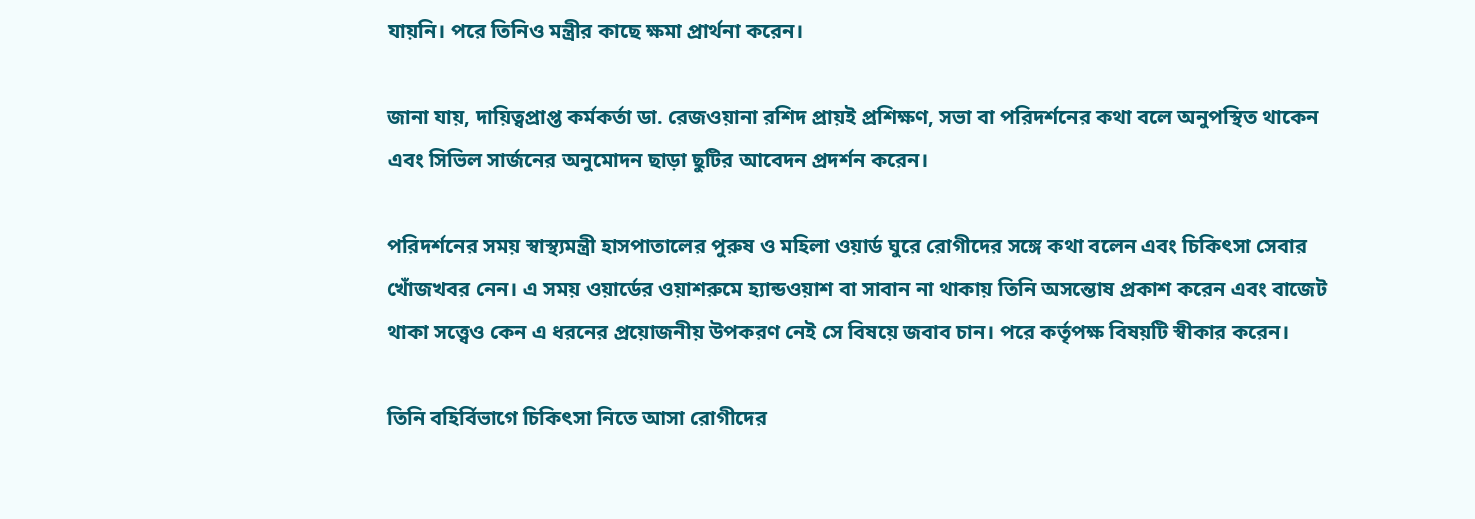যায়নি। পরে তিনিও মন্ত্রীর কাছে ক্ষমা প্রার্থনা করেন।

জানা যায়, দায়িত্বপ্রাপ্ত কর্মকর্তা ডা. রেজওয়ানা রশিদ প্রায়ই প্রশিক্ষণ, সভা বা পরিদর্শনের কথা বলে অনুপস্থিত থাকেন এবং সিভিল সার্জনের অনুমোদন ছাড়া ছুটির আবেদন প্রদর্শন করেন।

পরিদর্শনের সময় স্বাস্থ্যমন্ত্রী হাসপাতালের পুরুষ ও মহিলা ওয়ার্ড ঘুরে রোগীদের সঙ্গে কথা বলেন এবং চিকিৎসা সেবার খোঁজখবর নেন। এ সময় ওয়ার্ডের ওয়াশরুমে হ্যান্ডওয়াশ বা সাবান না থাকায় তিনি অসন্তোষ প্রকাশ করেন এবং বাজেট থাকা সত্ত্বেও কেন এ ধরনের প্রয়োজনীয় উপকরণ নেই সে বিষয়ে জবাব চান। পরে কর্তৃপক্ষ বিষয়টি স্বীকার করেন।

তিনি বহির্বিভাগে চিকিৎসা নিতে আসা রোগীদের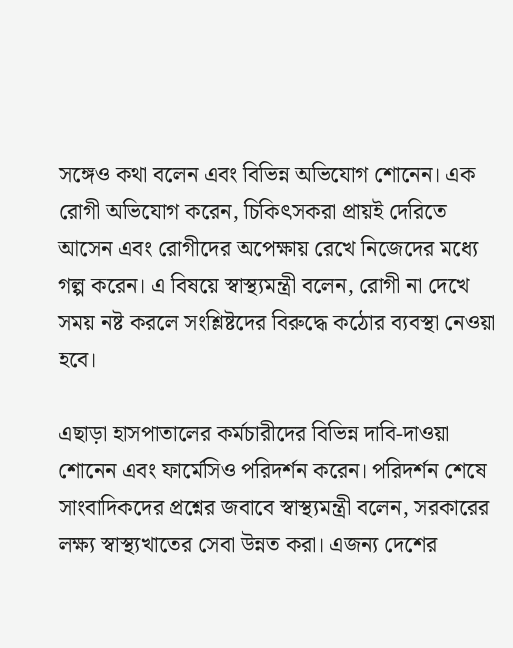সঙ্গেও কথা বলেন এবং বিভিন্ন অভিযোগ শোনেন। এক রোগী অভিযোগ করেন, চিকিৎসকরা প্রায়ই দেরিতে আসেন এবং রোগীদের অপেক্ষায় রেখে নিজেদের মধ্যে গল্প করেন। এ বিষয়ে স্বাস্থ্যমন্ত্রী বলেন, রোগী না দেখে সময় নষ্ট করলে সংশ্লিষ্টদের বিরুদ্ধে কঠোর ব্যবস্থা নেওয়া হবে।

এছাড়া হাসপাতালের কর্মচারীদের বিভিন্ন দাবি-দাওয়া শোনেন এবং ফার্মেসিও পরিদর্শন করেন। পরিদর্শন শেষে সাংবাদিকদের প্রশ্নের জবাবে স্বাস্থ্যমন্ত্রী বলেন, সরকারের লক্ষ্য স্বাস্থ্যখাতের সেবা উন্নত করা। এজন্য দেশের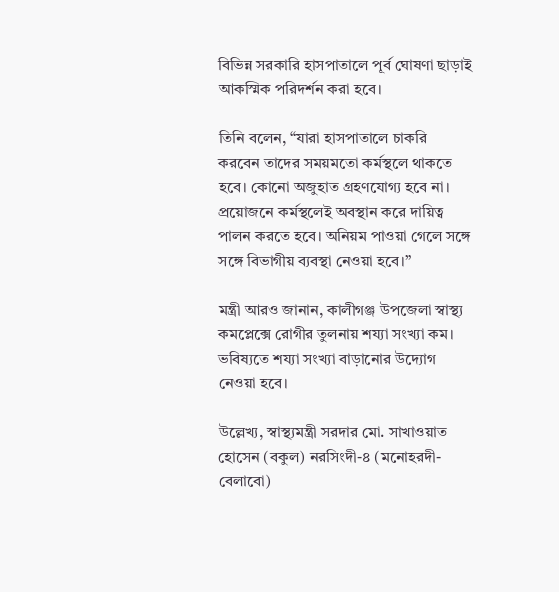বিভিন্ন সরকারি হাসপাতালে পূর্ব ঘোষণা ছাড়াই আকস্মিক পরিদর্শন করা হবে।

তিনি বলেন, “যারা হাসপাতালে চাকরি করবেন তাদের সময়মতো কর্মস্থলে থাকতে হবে। কোনো অজুহাত গ্রহণযোগ্য হবে না। প্রয়োজনে কর্মস্থলেই অবস্থান করে দায়িত্ব পালন করতে হবে। অনিয়ম পাওয়া গেলে সঙ্গে সঙ্গে বিভাগীয় ব্যবস্থা নেওয়া হবে।”

মন্ত্রী আরও জানান, কালীগঞ্জ উপজেলা স্বাস্থ্য কমপ্লেক্সে রোগীর তুলনায় শয্যা সংখ্যা কম। ভবিষ্যতে শয্যা সংখ্যা বাড়ানোর উদ্যোগ নেওয়া হবে।

উল্লেখ্য, স্বাস্থ্যমন্ত্রী সরদার মো. সাখাওয়াত হোসেন (বকুল) নরসিংদী-৪ (মনোহরদী-বেলাবো)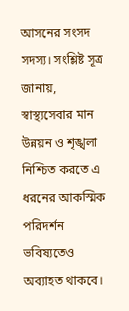আসনের সংসদ সদস্য। সংশ্লিষ্ট সূত্র জানায়, স্বাস্থ্যসেবার মান উন্নয়ন ও শৃঙ্খলা নিশ্চিত করতে এ ধরনের আকস্মিক পরিদর্শন ভবিষ্যতেও অব্যাহত থাকবে।